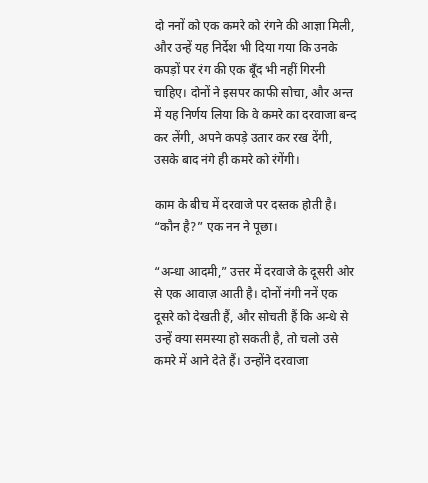दो ननों को एक कमरे को रंगने की आज्ञा मिली, और उन्हें यह निर्देश भी दिया गया कि उनके कपड़ों पर रंग की एक बूँद भी नहीं गिरनी चाहिए। दोनों ने इसपर काफी सोचा, और अन्त में यह निर्णय लिया कि वे कमरे का दरवाजा बन्द कर लेंगी, अपने कपड़े उतार कर रख देंगी, उसके बाद नंगे ही कमरे को रंगेंगी।

काम के बीच में दरवाजे पर दस्तक होती है। “कौन है?” एक नन ने पूछा।

“अन्धा आदमी,” उत्तर में दरवाजे के दूसरी ओर से एक आवाज़ आती है। दोनों नंगी ननें एक दूसरे को देखती हैं, और सोचती हैं कि अन्धे से उन्हें क्या समस्या हो सकती है, तो चलो उसे कमरे में आने देते हैं। उन्होंने दरवाजा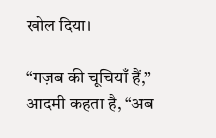खोल दिया।

“गज़ब की चूचियाँ हैं,” आदमी कहता है, “अब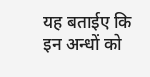यह बताईए कि इन अन्धों को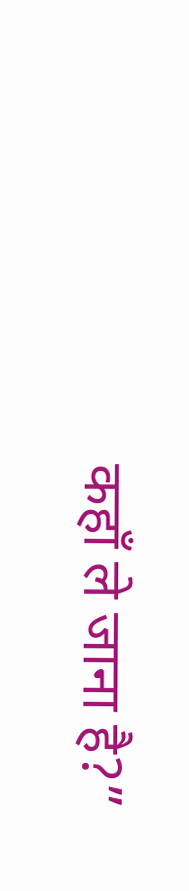कहाँ ले जाना है?”